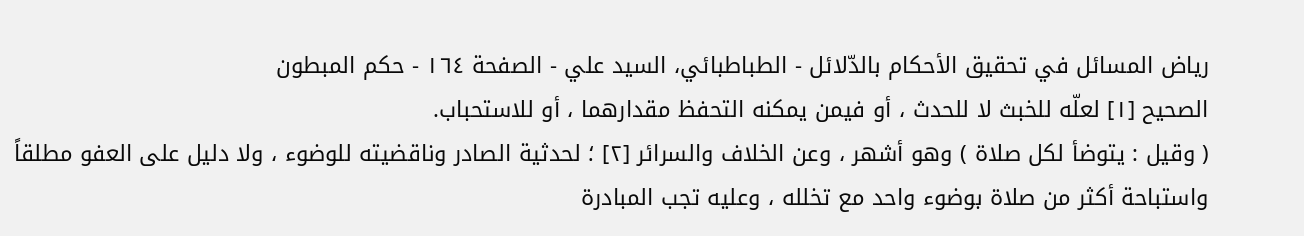رياض المسائل في تحقيق الأحكام بالدّلائل - الطباطبائي، السيد علي - الصفحة ١٦٤ - حكم المبطون
الصحيح [١] لعلّه للخبث لا للحدث ، أو فيمن يمكنه التحفظ مقدارهما ، أو للاستحباب.
( وقيل : يتوضأ لكل صلاة ) وهو أشهر ، وعن الخلاف والسرائر [٢] ؛ لحدثية الصادر وناقضيته للوضوء ، ولا دليل على العفو مطلقاً واستباحة أكثر من صلاة بوضوء واحد مع تخلله ، وعليه تجب المبادرة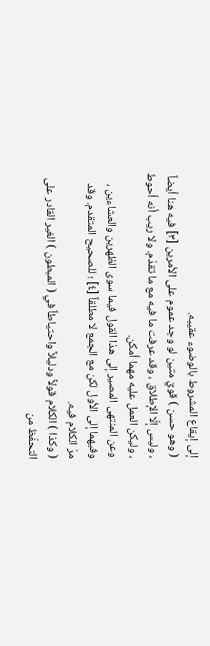إلى إيقاع المشروط بالوضوء عقيبه.
( وهو حسن ) قويّ متين لو وجد عموم على الأمرين [٣] فيه هنا أيضاً ، وليس إلّا الإطلاق ، وقد عرفت ما فيه مع ما تقدّم. ولا ريب أنه أحوط ، وليكن العمل عليه مهما أمكن.
وعن المنتهى المصير إلى هذا القول فيما سوى الظهرين والعشاءين ، وفيهما إلى الأول لكن مع الجمع لا مطلقاً [٤] ؛ للصحيح المتقدم. وقد مرّ الكلام فيه.
( وكذا ) الكلام قولاً ودليلاً واحتياطاً في ( المبطون ) الغير القادر على التحفّظ من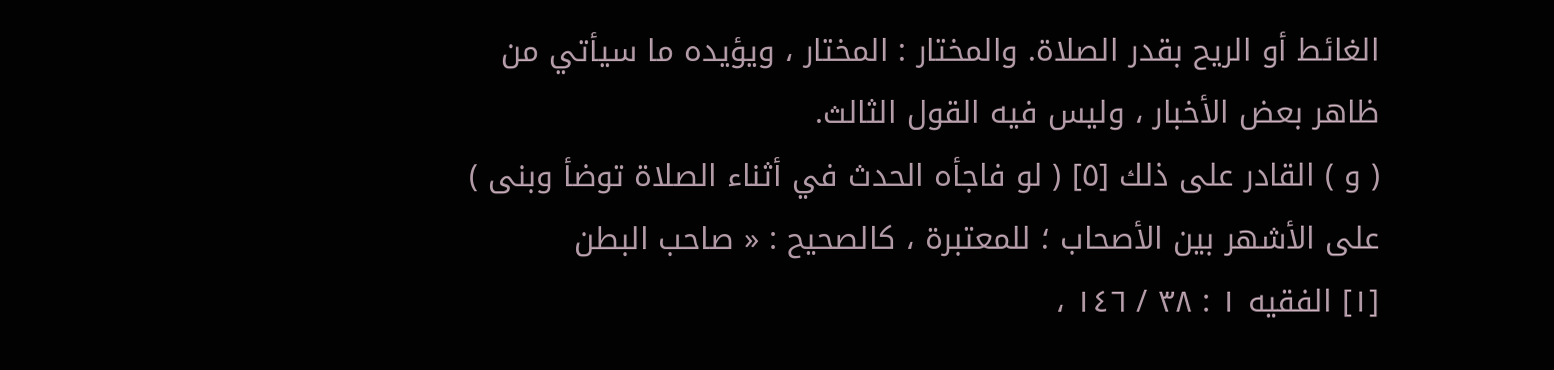الغائط أو الريح بقدر الصلاة. والمختار : المختار ، ويؤيده ما سيأتي من ظاهر بعض الأخبار ، وليس فيه القول الثالث.
( و ) القادر على ذلك [٥] ( لو فاجأه الحدث في أثناء الصلاة توضأ وبنى ) على الأشهر بين الأصحاب ؛ للمعتبرة ، كالصحيح : « صاحب البطن
[١] الفقيه ١ : ٣٨ / ١٤٦ ،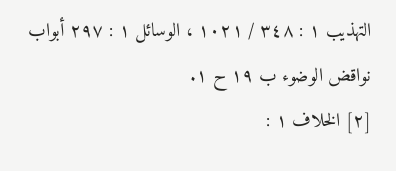التهذيب ١ : ٣٤٨ / ١٠٢١ ، الوسائل ١ : ٢٩٧ أبواب نواقض الوضوء ب ١٩ ح ١.
[٢] الخلاف ١ :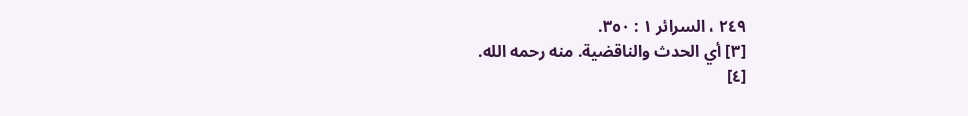٢٤٩ ، السرائر ١ : ٣٥٠.
[٣] أي الحدث والناقضية. منه رحمه الله.
[٤]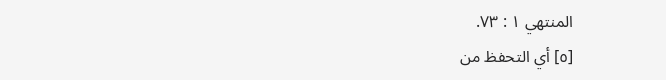المنتهي ١ : ٧٣.
[٥] أي التحفظ من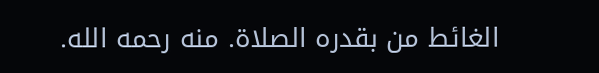الغائط من بقدره الصلاة. منه رحمه الله.